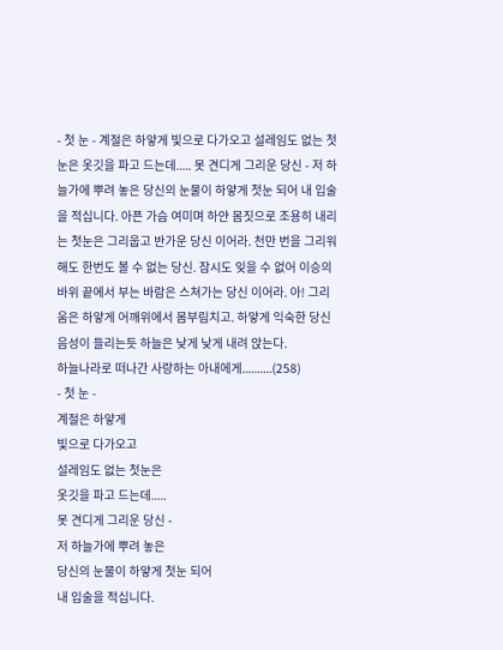- 첫 눈 - 계절은 하얗게 빛으로 다가오고 설레임도 없는 첫눈은 옷깃을 파고 드는데..... 못 견디게 그리운 당신 - 저 하늘가에 뿌려 놓은 당신의 눈물이 하얗게 첫눈 되어 내 입술을 적십니다. 아픈 가슴 여미며 하얀 몸짓으로 조용히 내리는 첫눈은 그리웁고 반가운 당신 이어라. 천만 번을 그리워 해도 한번도 볼 수 없는 당신. 잠시도 잊을 수 없어 이승의 바위 끝에서 부는 바람은 스쳐가는 당신 이어라. 아! 그리움은 하얗게 어깨위에서 몸부림치고. 하얗게 익숙한 당신 음성이 들리는듯 하늘은 낮게 낮게 내려 앉는다.
하늘나라로 떠나간 사랑하는 아내에게..........(258)
- 첫 눈 -
계절은 하얗게
빛으로 다가오고
설레임도 없는 첫눈은
옷깃을 파고 드는데.....
못 견디게 그리운 당신 -
저 하늘가에 뿌려 놓은
당신의 눈물이 하얗게 첫눈 되어
내 입술을 적십니다.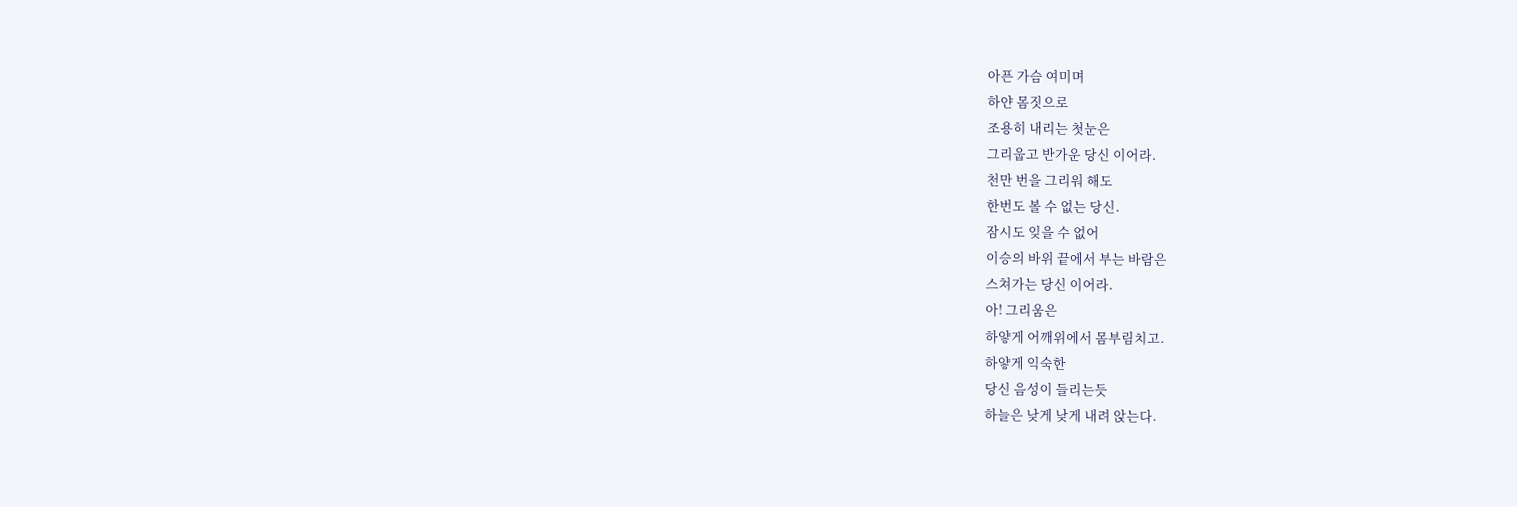아픈 가슴 여미며
하얀 몸짓으로
조용히 내리는 첫눈은
그리웁고 반가운 당신 이어라.
천만 번을 그리워 해도
한번도 볼 수 없는 당신.
잠시도 잊을 수 없어
이승의 바위 끝에서 부는 바람은
스쳐가는 당신 이어라.
아! 그리움은
하얗게 어깨위에서 몸부림치고.
하얗게 익숙한
당신 음성이 들리는듯
하늘은 낮게 낮게 내려 앉는다.